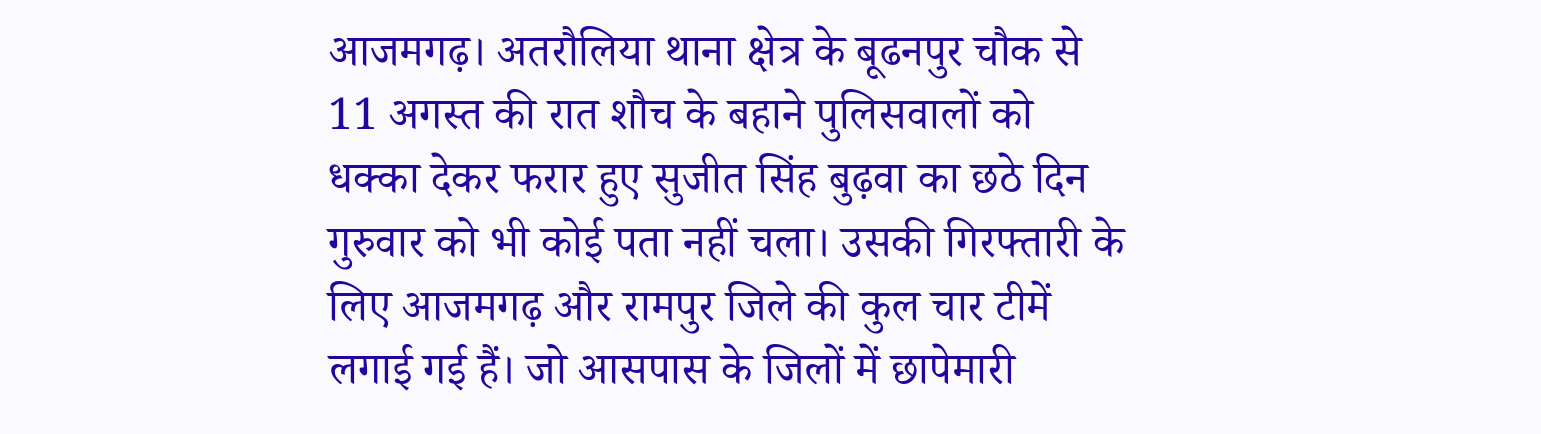आजमगढ़। अतरौलिया थाना क्षेत्र के बूढनपुर चौक से 11 अगस्त की रात शौच के बहाने पुलिसवालों को धक्का देकर फरार हुए सुजीत सिंह बुढ़वा का छठे दिन गुरुवार को भी कोई पता नहीं चला। उसकी गिरफ्तारी के लिए आजमगढ़ और रामपुर जिले की कुल चार टीमें लगाई गई हैं। जो आसपास के जिलों में छापेमारी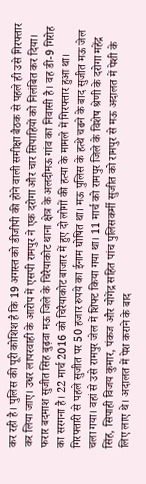कर रही है। पुलिस की पूरी कोशिश है कि 19 अगस्त को डीजीपी की होने वाली समीक्षा बैठक से पहले ही उसे गिरफ्तार कर लिया जाए। उधर लापरवाही के आरोप में एसपी रामपुर ने एक दरोगा और चार सिपाहियों को निलंबित कर दिया।
फरार बदमाश सुजीत सिंह बुढ़वा मऊ जिले के चिरैयाकोट थाना क्षेत्र के अलदीमऊ गांव का निवासी है। वह डी-9 गिरोह का सरगना है। 22 मार्च 2016 को चिरैयाकोट बाजार में हुए दो लोगों की हत्या के मामले में गिरफ्तार हुआ था। गिरफ्तारी से पहले सुजीत पर 50 हजार रुपये का ईनाम घोषित था। मऊ पुलिस के हत्थे चढने के बाद सुजीत मऊ जेल चला गया। वहां से उसे रामपुर जेल में शिफ्ट किया गया था। 11 मार्च को रामपुर जिले के विशेष श्रेणी के दरोगा महेंद्र सिंह, सिपाही विजय कुमार, पंकज और योगेंद्र सहित पांच पुलिसकर्मी सुजीत को रामपुर से मऊ अदालत में पेशी के लिए लाए थे। अदालत में पेश कराने के बाद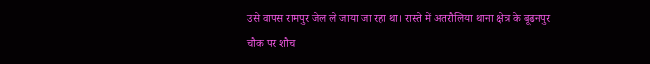उसे वापस रामपुर जेल ले जाया जा रहा था। रास्ते में अतरौलिया थाना क्षेत्र के बूढनपुर चौक पर शौच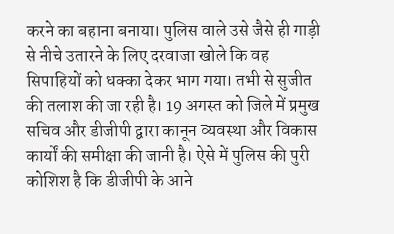करने का बहाना बनाया। पुलिस वाले उसे जैसे ही गाड़ी से नीचे उतारने के लिए दरवाजा खोले कि वह सिपाहियों को धक्का देकर भाग गया। तभी से सुजीत की तलाश की जा रही है। 19 अगस्त को जिले में प्रमुख सचिव और डीजीपी द्वारा कानून व्यवस्था और विकास कार्यों की समीक्षा की जानी है। ऐसे में पुलिस की पुरी कोशिश है कि डीजीपी के आने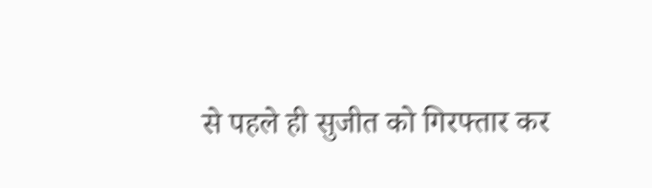से पहले ही सुजीत को गिरफ्तार कर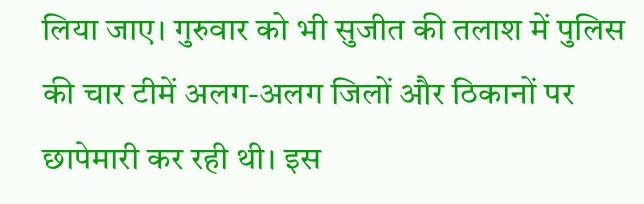लिया जाए। गुरुवार को भी सुजीत की तलाश में पुलिस की चार टीमें अलग-अलग जिलों और ठिकानों पर छापेमारी कर रही थी। इस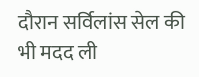दौरान सर्विलांस सेल की भी मदद ली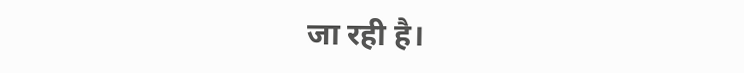जा रही है।